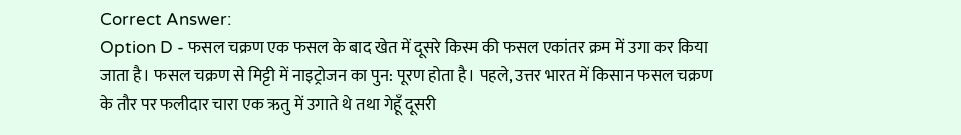Correct Answer:
Option D - फसल चक्रण एक फसल के बाद खेत में दूसरे किस्म की फसल एकांतर क्रम में उगा कर किया जाता है। फसल चक्रण से मिट्टी में नाइट्रोजन का पुन: पूरण होता है। पहले, उत्तर भारत में किसान फसल चक्रण के तौर पर फलीदार चारा एक ऋतु में उगाते थे तथा गेहूँ दूसरी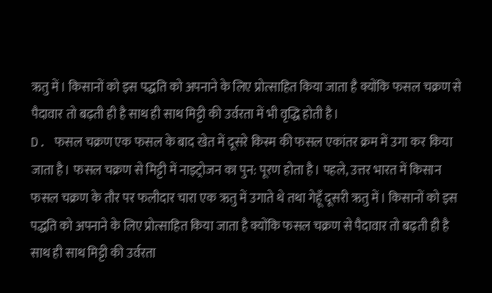ऋतु में। किसानों को इस पद्धति को अपनाने के लिए प्रोत्साहित किया जाता है क्योंकि फसल चक्रण से पैदावार तो बढ़ती ही है साथ ही साथ मिट्टी की उर्वरता में भी वृद्धि होती है।
D. फसल चक्रण एक फसल के बाद खेत में दूसरे किस्म की फसल एकांतर क्रम में उगा कर किया जाता है। फसल चक्रण से मिट्टी में नाइट्रोजन का पुन: पूरण होता है। पहले, उत्तर भारत में किसान फसल चक्रण के तौर पर फलीदार चारा एक ऋतु में उगाते थे तथा गेहूँ दूसरी ऋतु में। किसानों को इस पद्धति को अपनाने के लिए प्रोत्साहित किया जाता है क्योंकि फसल चक्रण से पैदावार तो बढ़ती ही है साथ ही साथ मिट्टी की उर्वरता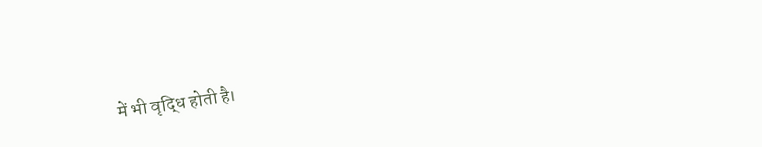में भी वृद्धि होती है।